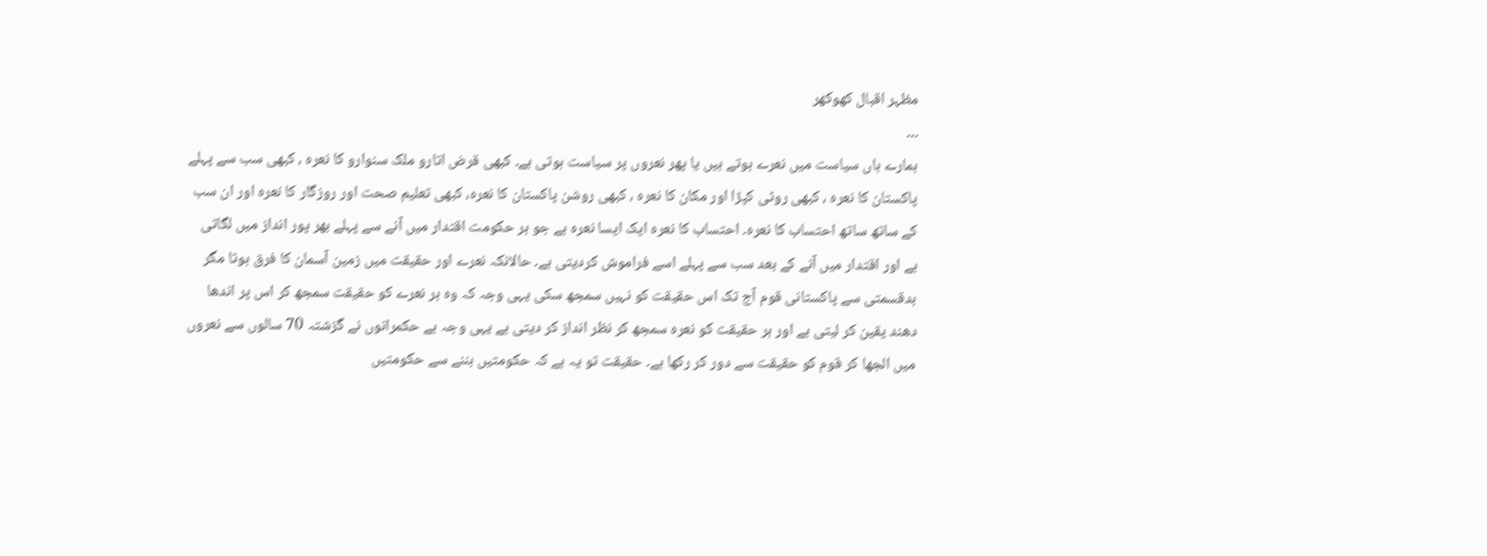مظہر اقبال کھوکھر
۔۔۔
ہمارے ہاں سیاست میں نعرے ہوتے ہیں یا پھر نعروں پر سیاست ہوتی ہے۔ کبھی قرض اتارو ملک سنوارو کا نعرہ ، کبھی سب سے پہلے پاکستان کا نعرہ ، کبھی روٹی کپڑا اور مکان کا نعرہ ، کبھی روشن پاکستان کا نعرہ، کبھی تعلیم صحت اور روزگار کا نعرہ اور ان سب کے ساتھ ساتھ احتساب کا نعرہ۔ احتساب کا نعرہ ایک ایسا نعرہ ہے جو ہر حکومت اقتدار میں آنے سے پہلے بھر پور انداز میں لگاتی ہے اور اقتدار میں آنے کے بعد سب سے پہلے اسے فراموش کردیتی ہے۔ حالانکہ نعرے اور حقیقت میں زمین آسمان کا فرق ہوتا مگر بدقسمتی سے پاکستانی قوم آج تک اس حقیقت کو نہیں سمجھ سکی یہی وجہ کہ وہ ہر نعرے کو حقیقت سمجھ کر اس پر اندھا دھند یقین کر لیتی ہے اور ہر حقیقت کو نعرہ سمجھ کر نظر انداز کر دیتی ہے یہی وجہ ہے حکمرانوں نے گزشتہ 70 سالوں سے نعروں میں الجھا کر قوم کو حقیقت سے دور کر رکھا ہے۔ حقیقت تو یہ ہے کہ حکومتیں بننے سے حکومتیں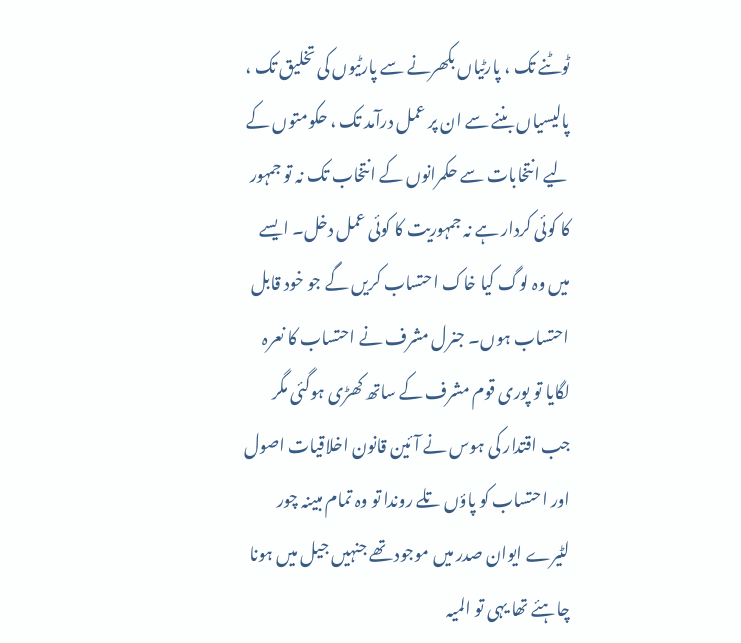ٹوٹنے تک ، پارٹیاں بکھرنے سے پارٹیوں کی تخلیق تک ، پالیسیاں بننے سے ان پر عمل درآمد تک ، حکومتوں کے لیے انتخابات سے حکمرانوں کے انتخاب تک نہ تو جمہور کا کوئی کردار ہے نہ جمہوریت کا کوئی عمل دخل۔ ایسے میں وہ لوگ کیا خاک احتساب کریں گے جو خود قابل احتساب ہوں۔ جنرل مشرف نے احتساب کا نعرہ لگایا تو پوری قوم مشرف کے ساتھ کھڑی ہوگئی مگر جب اقتدار کی ہوس نے آئین قانون اخلاقیات اصول اور احتساب کو پاؤں تلے روندا تو وہ تمام مبینہ چور لٹیرے ایوان صدر میں موجود تھے جنہیں جیل میں ہونا چاہئے تھا یہی تو المیہ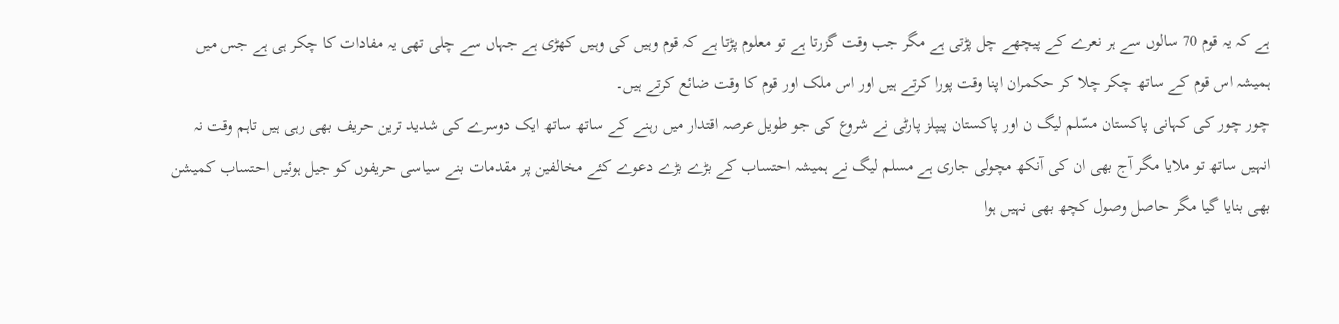ہے کہ یہ قوم 70 سالوں سے ہر نعرے کے پیچھے چل پڑتی ہے مگر جب وقت گزرتا ہے تو معلوم پڑتا ہے کہ قوم وہیں کی وہیں کھڑی ہے جہاں سے چلی تھی یہ مفادات کا چکر ہی ہے جس میں ہمیشہ اس قوم کے ساتھ چکر چلا کر حکمران اپنا وقت پورا کرتے ہیں اور اس ملک اور قوم کا وقت ضائع کرتے ہیں۔
چور چور کی کہانی پاکستان مسّلم لیگ ن اور پاکستان پیپلز پارٹی نے شروع کی جو طویل عرصہ اقتدار میں رہنے کے ساتھ ساتھ ایک دوسرے کی شدید ترین حریف بھی رہی ہیں تاہم وقت نہ انہیں ساتھ تو ملایا مگر آج بھی ان کی آنکھ مچولی جاری ہے مسلم لیگ نے ہمیشہ احتساب کے بڑے بڑے دعوے کئے مخالفین پر مقدمات بنے سیاسی حریفوں کو جیل ہوئیں احتساب کمیشن بھی بنایا گیا مگر حاصل وصول کچھ بھی نہیں ہوا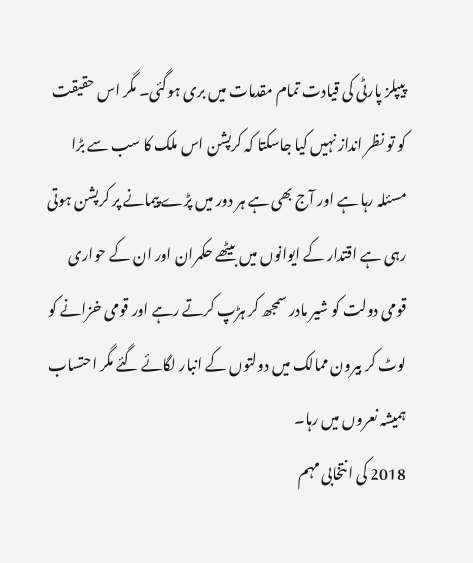پیپلز پارٹی کی قیادت تمام مقدمات میں بری ہوگئی۔ مگر اس حقیقت کو تو نظر انداز نہیں کیا جاسکتا کہ کرپشن اس ملک کا سب سے بڑا مسئلہ رہا ہے اور آج بھی ہے ہر دور میں پڑے پیمانے پر کرپشن ہوتی رہی ہے اقتدار کے ایوانوں میں بیٹھے حکمران اور ان کے حواری قومی دولت کو شیر مادر سمجھ کر ہڑپ کرتے رہے اور قومی خزانے کو لوٹ کر بیرون ممالک میں دولتوں کے انبار لگائے گئے مگر احتساب ہمیشہ نعروں میں رہا۔
2018 کی انتخابی مہم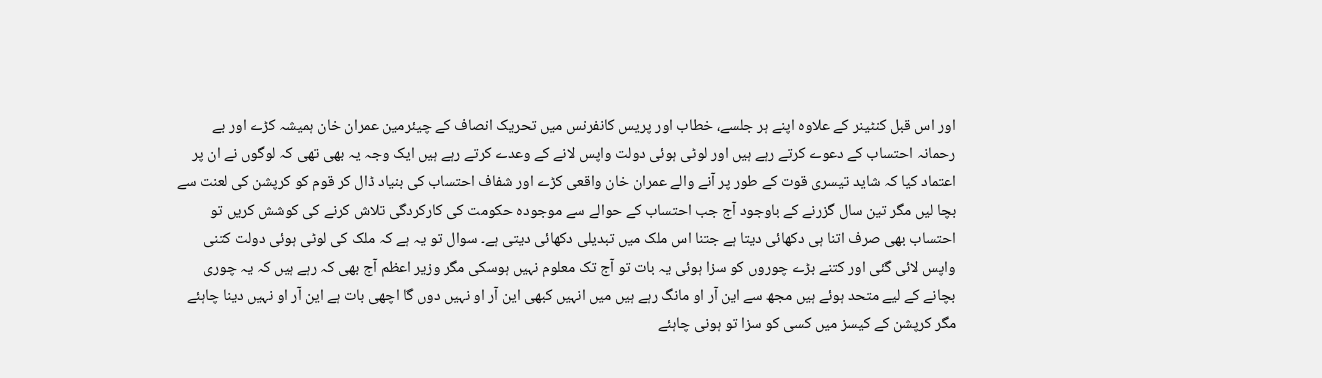اور اس قبل کنٹینر کے علاوہ اپنے ہر جلسے، خطاب اور پریس کانفرنس میں تحریک انصاف کے چیئرمین عمران خان ہمیشہ کڑے اور بے رحمانہ احتساب کے دعوے کرتے رہے ہیں اور لوٹی ہوئی دولت واپس لانے کے وعدے کرتے رہے ہیں ایک وجہ یہ بھی تھی کہ لوگوں نے ان پر اعتماد کیا کہ شاید تیسری قوت کے طور پر آنے والے عمران خان واقعی کڑے اور شفاف احتساب کی بنیاد ڈال کر قوم کو کرپشن کی لعنت سے بچا لیں مگر تین سال گزرنے کے باوجود آج جب احتساب کے حوالے سے موجودہ حکومت کی کارکردگی تلاش کرنے کی کوشش کریں تو احتساب بھی صرف اتنا ہی دکھائی دیتا ہے جتنا اس ملک میں تبدیلی دکھائی دیتی ہے۔ سوال تو یہ ہے کہ ملک کی لوٹی ہوئی دولت کتنی واپس لائی گئی اور کتنے بڑے چوروں کو سزا ہوئی یہ بات تو آج تک معلوم نہیں ہوسکی مگر وزیر اعظم آج بھی کہ رہے ہیں کہ یہ چوری بچانے کے لیے متحد ہوئے ہیں مجھ سے این آر او مانگ رہے ہیں میں انہیں کبھی این آر او نہیں دوں گا اچھی بات ہے این آر او نہیں دینا چاہئے مگر کرپشن کے کیسز میں کسی کو سزا تو ہونی چاہئے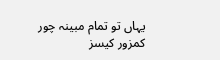یہاں تو تمام مبینہ چور کمزور کیسز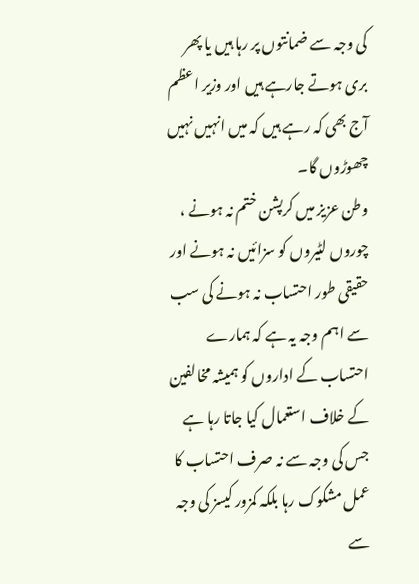کی وجہ سے ضمانتوں پر رہا ہیں یا پھر بری ہوتے جارہے ہیں اور وزیر اعظم آج بھی کہ رہے ہیں کہ میں انہیں نہیں چھوڑوں گا۔
وطن عزیز میں کرپشن ختم نہ ہونے ، چوروں لٹیروں کو سزائیں نہ ہونے اور حقیقی طور احتساب نہ ہونے کی سب سے اہم وجہ یہ ہے کہ ہمارے احتساب کے اداروں کو ہمیشہ مخالفین کے خلاف استعمال کیا جاتا رہا ہے جس کی وجہ سے نہ صرف احتساب کا عمل مشکوک رہا بلکہ کمزور کیسز کی وجہ سے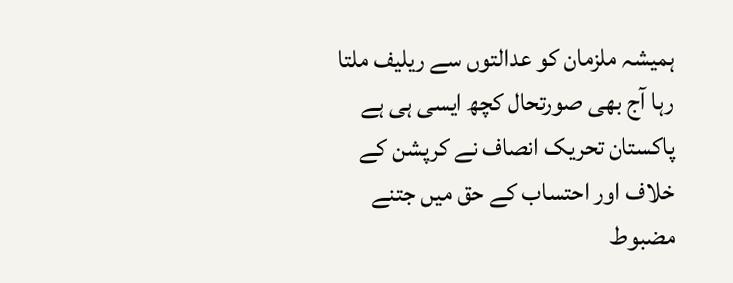ہمیشہ ملزمان کو عدالتوں سے ریلیف ملتا رہا آج بھی صورتحال کچھ ایسی ہی ہے پاکستان تحریک انصاف نے کرپشن کے خلاف اور احتساب کے حق میں جتنے مضبوط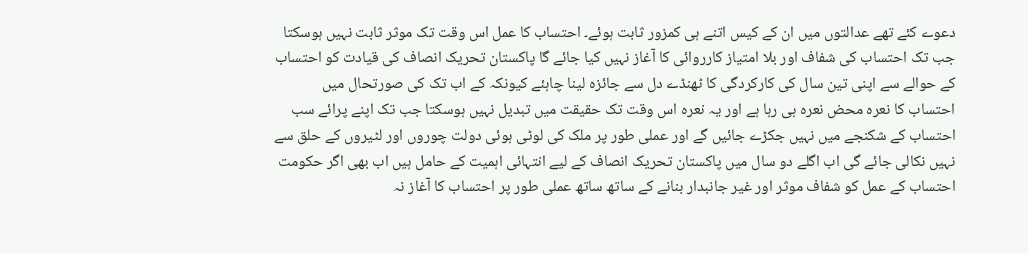دعوے کئے تھے عدالتوں میں ان کے کیس اتنے ہی کمزور ثابت ہوئے۔ احتساب کا عمل اس وقت تک موثر ثابت نہیں ہوسکتا جب تک احتساب کی شفاف اور بلا امتیاز کارروائی کا آغاز نہیں کیا جائے گا پاکستان تحریک انصاف کی قیادت کو احتساب کے حوالے سے اپنی تین سال کی کارکردگی کا ٹھنڈے دل سے جائزہ لینا چاہئے کیونکہ کے اب تک کی صورتحال میں احتساب کا نعرہ محض نعرہ ہی رہا ہے اور یہ نعرہ اس وقت تک حقیقت میں تبدیل نہیں ہوسکتا جب تک اپنے پرائے سب احتساب کے شکنجے میں نہیں جکڑے جائیں گے اور عملی طور پر ملک کی لوٹی ہوئی دولت چوروں اور لٹیروں کے حلق سے نہیں نکالی جائے گی اب اگلے دو سال میں پاکستان تحریک انصاف کے لیے انتہائی اہمیت کے حامل ہیں اب بھی اگر حکومت احتساب کے عمل کو شفاف موثر اور غیر جانبدار بنانے کے ساتھ ساتھ عملی طور پر احتساب کا آغاز نہ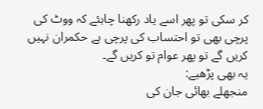کر سکی تو پھر اسے یاد رکھنا چاہئے کہ ووٹ کی پرچی بھی تو احتساب کی پرچی ہے حکمران نہیں کریں گے تو پھر عوام تو کریں گے۔
یہ بھی پڑھیے:
منجھلے بھائی جان کی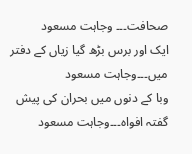صحافت۔۔۔ وجاہت مسعود
ایک اور برس بڑھ گیا زیاں کے دفتر میں۔۔۔وجاہت مسعود
وبا کے دنوں میں بحران کی پیش گفتہ افواہ۔۔۔وجاہت مسعود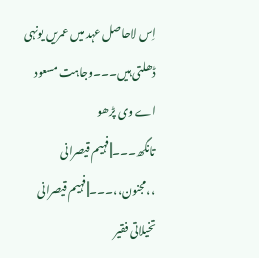اِس لاحاصل عہد میں عمریں یونہی ڈھلتی ہیں۔۔۔وجاہت مسعود
اے وی پڑھو
تانگھ۔۔۔||فہیم قیصرانی
،،مجنون،،۔۔۔||فہیم قیصرانی
تخیلاتی فقیر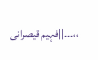،،۔۔۔||فہیم قیصرانی